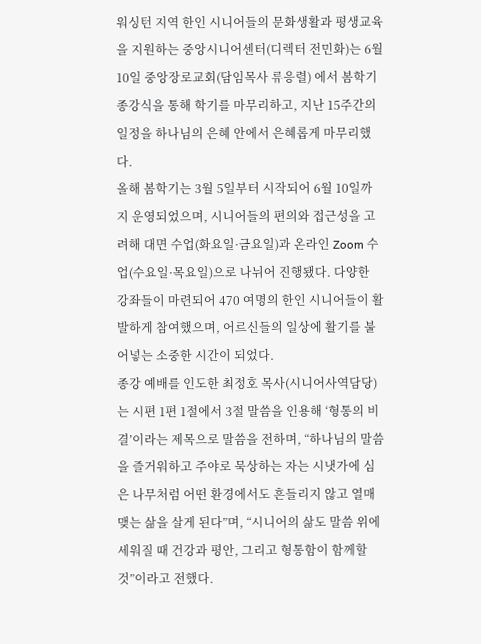워싱턴 지역 한인 시니어들의 문화생활과 평생교육을 지원하는 중앙시니어센터(디렉터 전민화)는 6월 10일 중앙장로교회(담임목사 류응렬) 에서 봄학기 종강식을 통해 학기를 마무리하고, 지난 15주간의 일정을 하나님의 은혜 안에서 은혜롭게 마무리했다.
올해 봄학기는 3월 5일부터 시작되어 6월 10일까지 운영되었으며, 시니어들의 편의와 접근성을 고려해 대면 수업(화요일·금요일)과 온라인 Zoom 수업(수요일·목요일)으로 나뉘어 진행됐다. 다양한 강좌들이 마련되어 470 여명의 한인 시니어들이 활발하게 참여했으며, 어르신들의 일상에 활기를 불어넣는 소중한 시간이 되었다.
종강 예배를 인도한 최정호 목사(시니어사역담당)는 시편 1편 1절에서 3절 말씀을 인용해 ‘형통의 비결’이라는 제목으로 말씀을 전하며, “하나님의 말씀을 즐거워하고 주야로 묵상하는 자는 시냇가에 심은 나무처럼 어떤 환경에서도 흔들리지 않고 열매 맺는 삶을 살게 된다”며, “시니어의 삶도 말씀 위에 세워질 때 건강과 평안, 그리고 형통함이 함께할 것”이라고 전했다.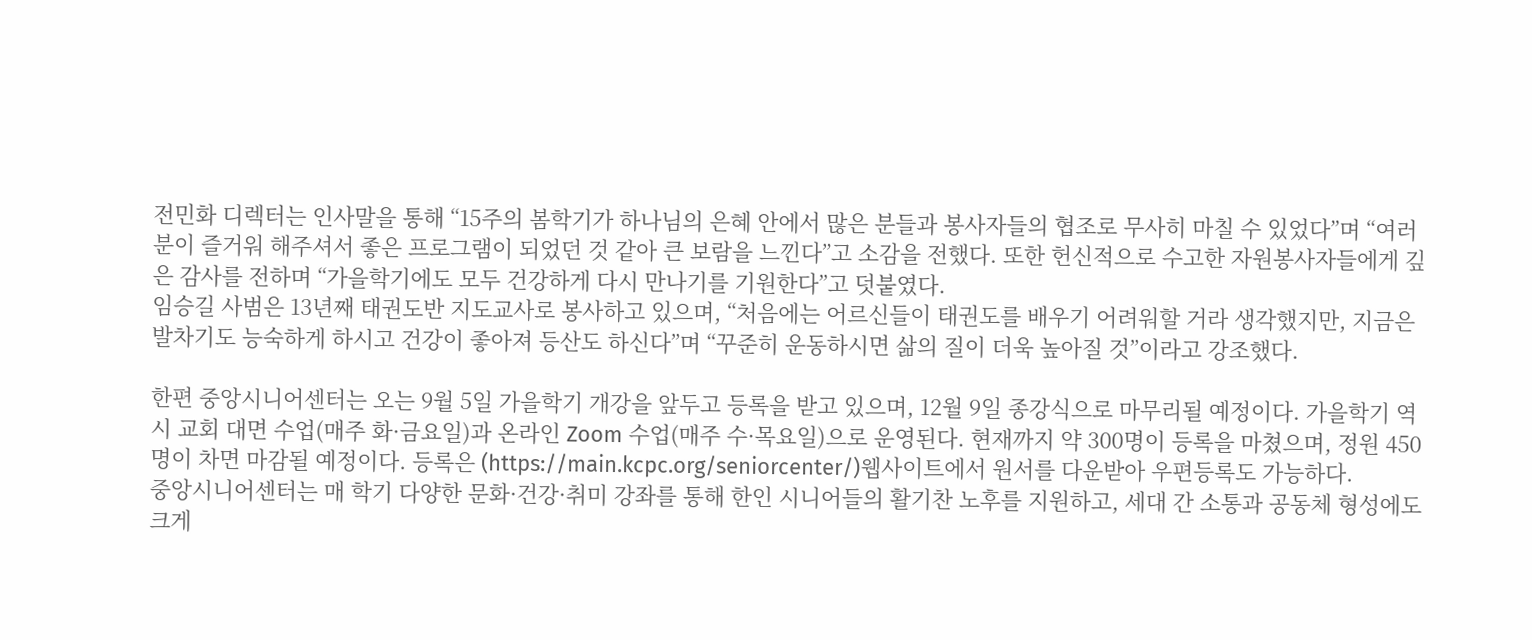전민화 디렉터는 인사말을 통해 “15주의 봄학기가 하나님의 은혜 안에서 많은 분들과 봉사자들의 협조로 무사히 마칠 수 있었다”며 “여러분이 즐거워 해주셔서 좋은 프로그램이 되었던 것 같아 큰 보람을 느낀다”고 소감을 전했다. 또한 헌신적으로 수고한 자원봉사자들에게 깊은 감사를 전하며 “가을학기에도 모두 건강하게 다시 만나기를 기원한다”고 덧붙였다.
임승길 사범은 13년째 태권도반 지도교사로 봉사하고 있으며, “처음에는 어르신들이 태권도를 배우기 어려워할 거라 생각했지만, 지금은 발차기도 능숙하게 하시고 건강이 좋아져 등산도 하신다”며 “꾸준히 운동하시면 삶의 질이 더욱 높아질 것”이라고 강조했다.

한편 중앙시니어센터는 오는 9월 5일 가을학기 개강을 앞두고 등록을 받고 있으며, 12월 9일 종강식으로 마무리될 예정이다. 가을학기 역시 교회 대면 수업(매주 화·금요일)과 온라인 Zoom 수업(매주 수·목요일)으로 운영된다. 현재까지 약 300명이 등록을 마쳤으며, 정원 450명이 차면 마감될 예정이다. 등록은 (https://main.kcpc.org/seniorcenter/)웹사이트에서 원서를 다운받아 우편등록도 가능하다.
중앙시니어센터는 매 학기 다양한 문화·건강·취미 강좌를 통해 한인 시니어들의 활기찬 노후를 지원하고, 세대 간 소통과 공동체 형성에도 크게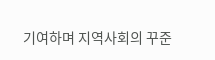기여하며 지역사회의 꾸준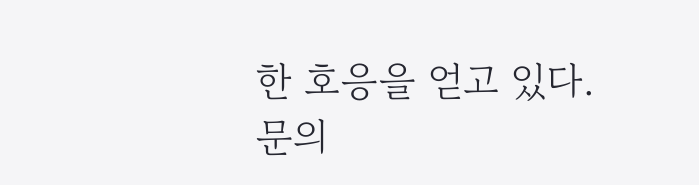한 호응을 얻고 있다.
문의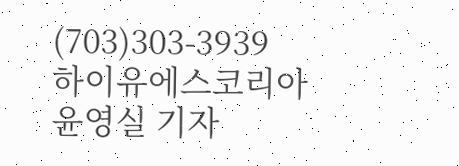(703)303-3939
하이유에스코리아 윤영실 기자